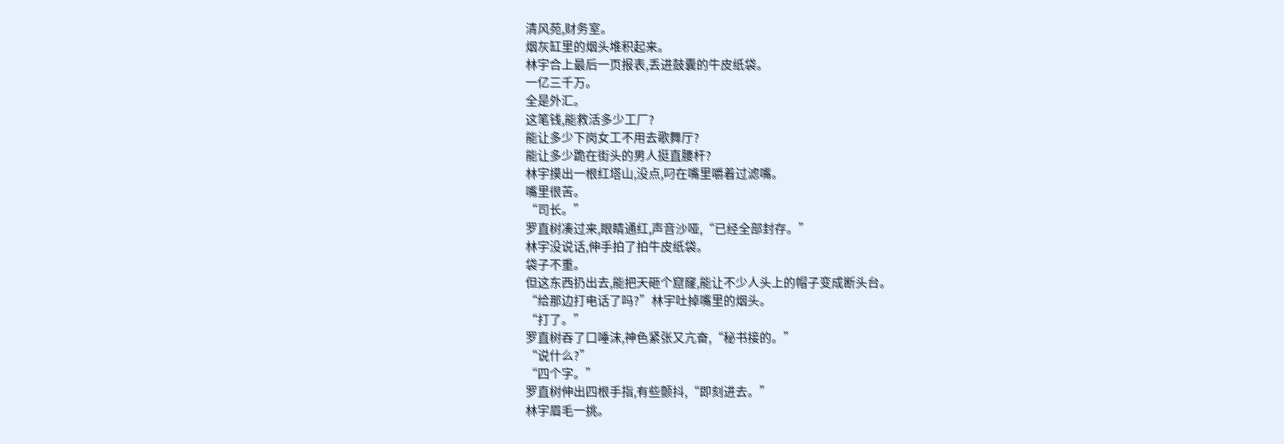清风苑,财务室。
烟灰缸里的烟头堆积起来。
林宇合上最后一页报表,丢进鼓囊的牛皮纸袋。
一亿三千万。
全是外汇。
这笔钱,能救活多少工厂?
能让多少下岗女工不用去歌舞厅?
能让多少跪在街头的男人挺直腰杆?
林宇摸出一根红塔山,没点,叼在嘴里嚼着过滤嘴。
嘴里很苦。
“司长。”
罗直树凑过来,眼睛通红,声音沙哑,“已经全部封存。”
林宇没说话,伸手拍了拍牛皮纸袋。
袋子不重。
但这东西扔出去,能把天砸个窟窿,能让不少人头上的帽子变成断头台。
“给那边打电话了吗?”林宇吐掉嘴里的烟头。
“打了。”
罗直树吞了口唾沫,神色紧张又亢奋,“秘书接的。”
“说什么?”
“四个字。”
罗直树伸出四根手指,有些颤抖,“即刻进去。”
林宇眉毛一挑。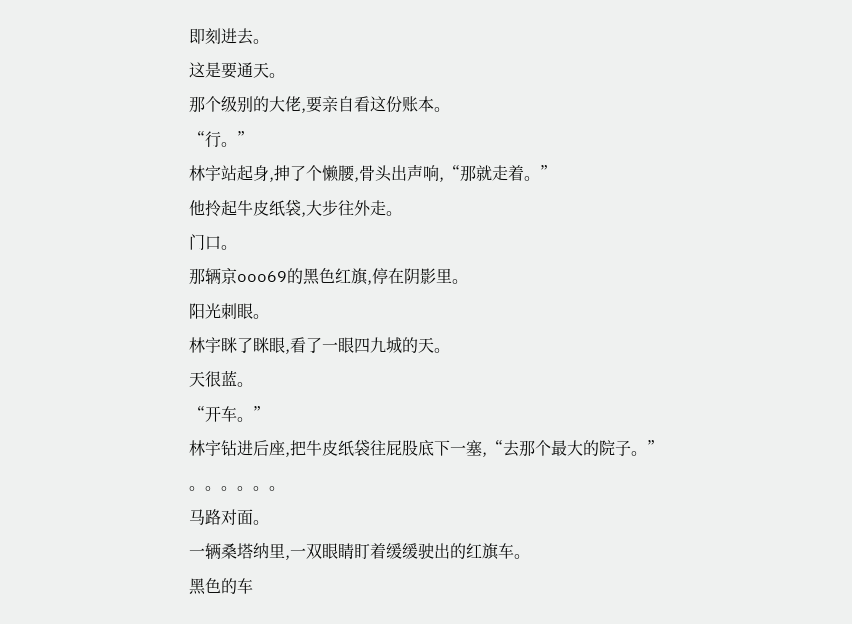即刻进去。
这是要通天。
那个级别的大佬,要亲自看这份账本。
“行。”
林宇站起身,抻了个懒腰,骨头出声响,“那就走着。”
他拎起牛皮纸袋,大步往外走。
门口。
那辆京ooo69的黑色红旗,停在阴影里。
阳光刺眼。
林宇眯了眯眼,看了一眼四九城的天。
天很蓝。
“开车。”
林宇钻进后座,把牛皮纸袋往屁股底下一塞,“去那个最大的院子。”
。。。。。。
马路对面。
一辆桑塔纳里,一双眼睛盯着缓缓驶出的红旗车。
黑色的车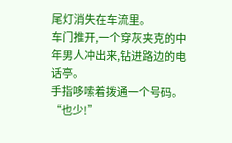尾灯消失在车流里。
车门推开,一个穿灰夹克的中年男人冲出来,钻进路边的电话亭。
手指哆嗦着拨通一个号码。
“也少!”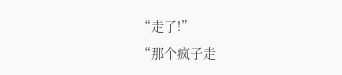“走了!”
“那个疯子走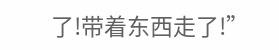了!带着东西走了!”